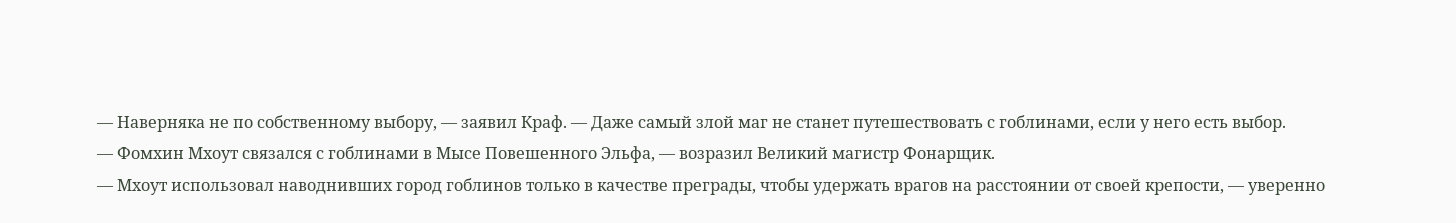— Наверняка не по собственному выбору, — заявил Краф. — Даже самый злой маг не станет путешествовать с гоблинами, если у него есть выбор.
— Фомхин Мхоут связался с гоблинами в Мысе Повешенного Эльфа, — возразил Великий магистр Фонарщик.
— Мхоут использовал наводнивших город гоблинов только в качестве преграды, чтобы удержать врагов на расстоянии от своей крепости, — уверенно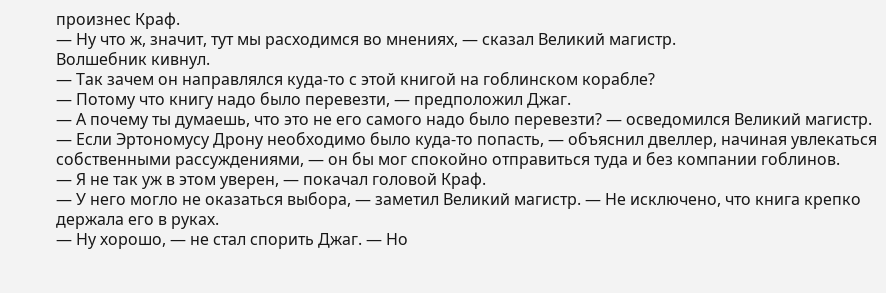произнес Краф.
— Ну что ж, значит, тут мы расходимся во мнениях, — сказал Великий магистр.
Волшебник кивнул.
— Так зачем он направлялся куда-то с этой книгой на гоблинском корабле?
— Потому что книгу надо было перевезти, — предположил Джаг.
— А почему ты думаешь, что это не его самого надо было перевезти? — осведомился Великий магистр.
— Если Эртономусу Дрону необходимо было куда-то попасть, — объяснил двеллер, начиная увлекаться собственными рассуждениями, — он бы мог спокойно отправиться туда и без компании гоблинов.
— Я не так уж в этом уверен, — покачал головой Краф.
— У него могло не оказаться выбора, — заметил Великий магистр. — Не исключено, что книга крепко держала его в руках.
— Ну хорошо, — не стал спорить Джаг. — Но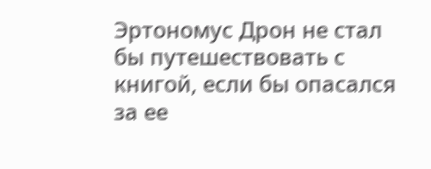Эртономус Дрон не стал бы путешествовать с книгой, если бы опасался за ее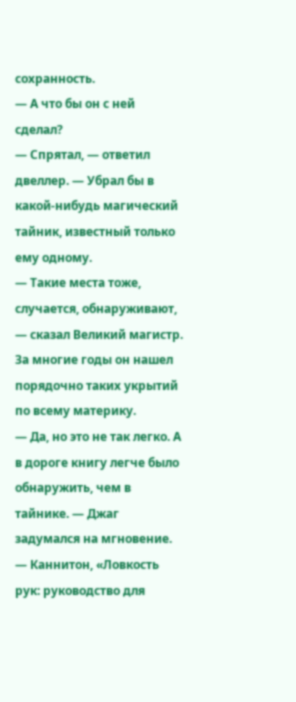сохранность.
— А что бы он с ней сделал?
— Спрятал, — ответил двеллер. — Убрал бы в какой-нибудь магический тайник, известный только ему одному.
— Такие места тоже, случается, обнаруживают, — сказал Великий магистр. За многие годы он нашел порядочно таких укрытий по всему материку.
— Да, но это не так легко. А в дороге книгу легче было обнаружить, чем в тайнике. — Джаг задумался на мгновение. — Каннитон, «Ловкость рук: руководство для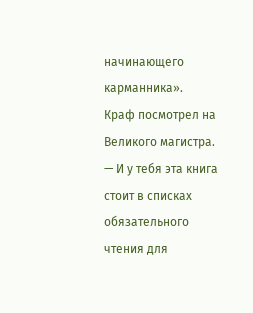начинающего карманника».
Краф посмотрел на Великого магистра.
— И у тебя эта книга стоит в списках обязательного чтения для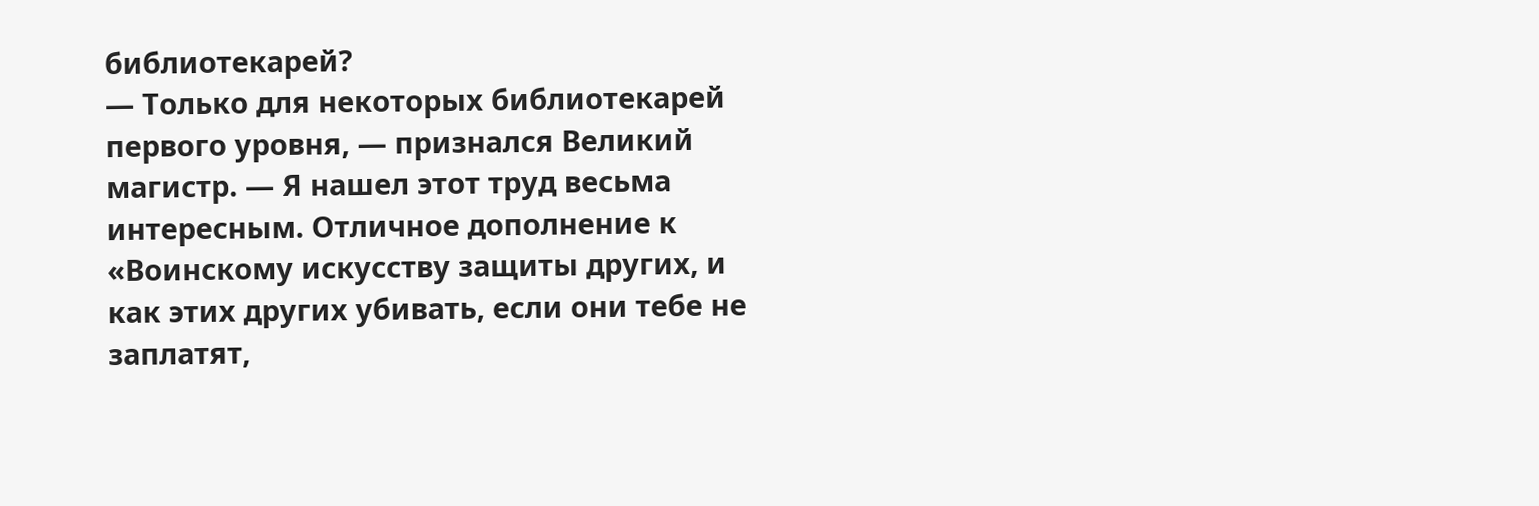библиотекарей?
— Только для некоторых библиотекарей первого уровня, — признался Великий магистр. — Я нашел этот труд весьма интересным. Отличное дополнение к «Воинскому искусству защиты других, и как этих других убивать, если они тебе не заплатят,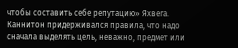чтобы составить себе репутацию» Яхвега. Каннитон придерживался правила, что надо сначала выделять цель, неважно, предмет или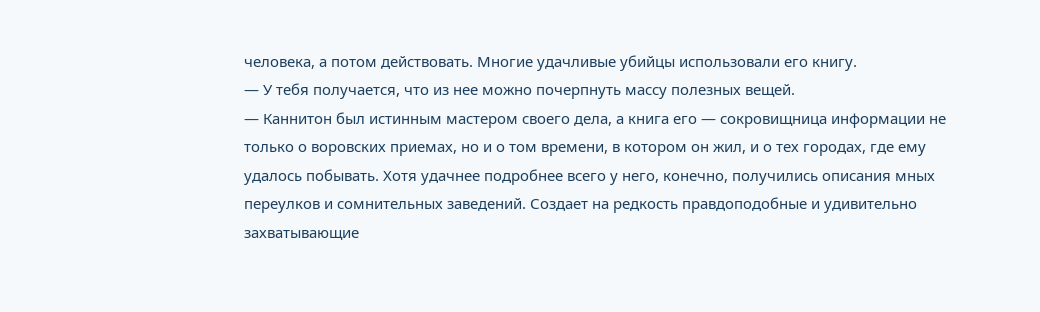человека, а потом действовать. Многие удачливые убийцы использовали его книгу.
— У тебя получается, что из нее можно почерпнуть массу полезных вещей.
— Каннитон был истинным мастером своего дела, а книга его — сокровищница информации не только о воровских приемах, но и о том времени, в котором он жил, и о тех городах, где ему удалось побывать. Хотя удачнее подробнее всего у него, конечно, получились описания мных переулков и сомнительных заведений. Создает на редкость правдоподобные и удивительно захватывающие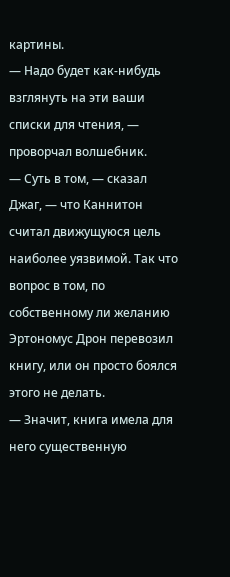картины.
— Надо будет как-нибудь взглянуть на эти ваши списки для чтения, — проворчал волшебник.
— Суть в том, — сказал Джаг, — что Каннитон считал движущуюся цель наиболее уязвимой. Так что вопрос в том, по собственному ли желанию Эртономус Дрон перевозил книгу, или он просто боялся этого не делать.
— Значит, книга имела для него существенную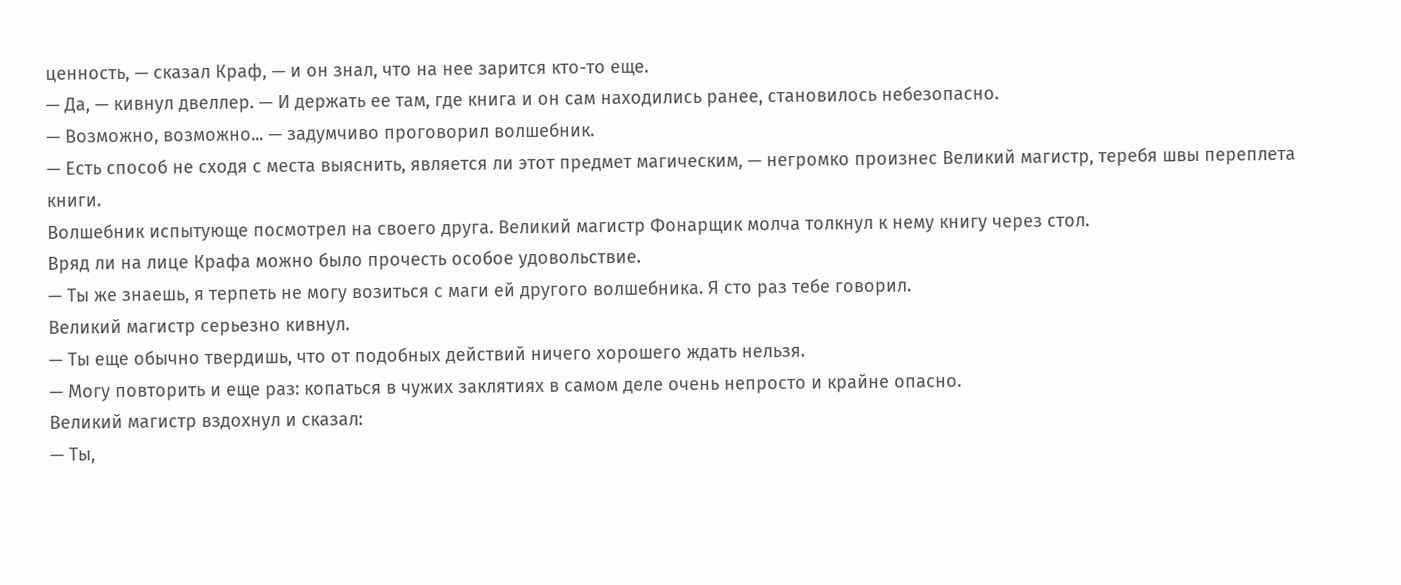ценность, — сказал Краф, — и он знал, что на нее зарится кто-то еще.
— Да, — кивнул двеллер. — И держать ее там, где книга и он сам находились ранее, становилось небезопасно.
— Возможно, возможно... — задумчиво проговорил волшебник.
— Есть способ не сходя с места выяснить, является ли этот предмет магическим, — негромко произнес Великий магистр, теребя швы переплета книги.
Волшебник испытующе посмотрел на своего друга. Великий магистр Фонарщик молча толкнул к нему книгу через стол.
Вряд ли на лице Крафа можно было прочесть особое удовольствие.
— Ты же знаешь, я терпеть не могу возиться с маги ей другого волшебника. Я сто раз тебе говорил.
Великий магистр серьезно кивнул.
— Ты еще обычно твердишь, что от подобных действий ничего хорошего ждать нельзя.
— Могу повторить и еще раз: копаться в чужих заклятиях в самом деле очень непросто и крайне опасно.
Великий магистр вздохнул и сказал:
— Ты,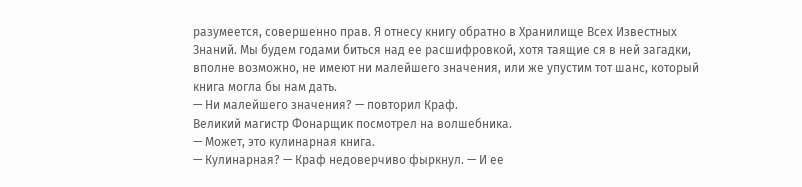разумеется, совершенно прав. Я отнесу книгу обратно в Хранилище Всех Известных Знаний. Мы будем годами биться над ее расшифровкой, хотя таящие ся в ней загадки, вполне возможно, не имеют ни малейшего значения, или же упустим тот шанс, который книга могла бы нам дать.
— Ни малейшего значения? — повторил Краф.
Великий магистр Фонарщик посмотрел на волшебника.
— Может, это кулинарная книга.
— Кулинарная? — Краф недоверчиво фыркнул. — И ее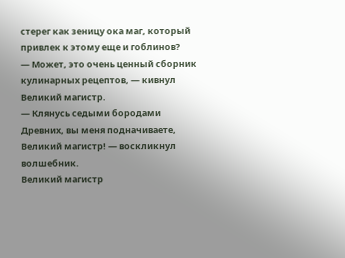стерег как зеницу ока маг, который привлек к этому еще и гоблинов?
— Может, это очень ценный сборник кулинарных рецептов, — кивнул Великий магистр.
— Клянусь седыми бородами Древних, вы меня подначиваете, Великий магистр! — воскликнул волшебник.
Великий магистр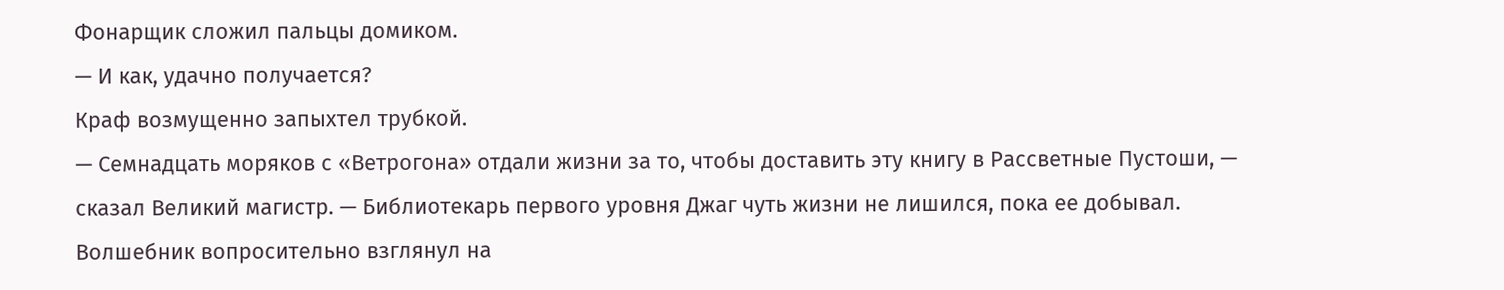Фонарщик сложил пальцы домиком.
— И как, удачно получается?
Краф возмущенно запыхтел трубкой.
— Семнадцать моряков с «Ветрогона» отдали жизни за то, чтобы доставить эту книгу в Рассветные Пустоши, — сказал Великий магистр. — Библиотекарь первого уровня Джаг чуть жизни не лишился, пока ее добывал.
Волшебник вопросительно взглянул на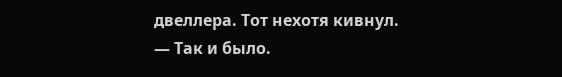двеллера. Тот нехотя кивнул.
— Так и было.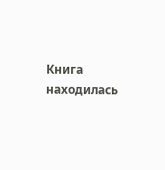Книга находилась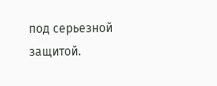под серьезной защитой.